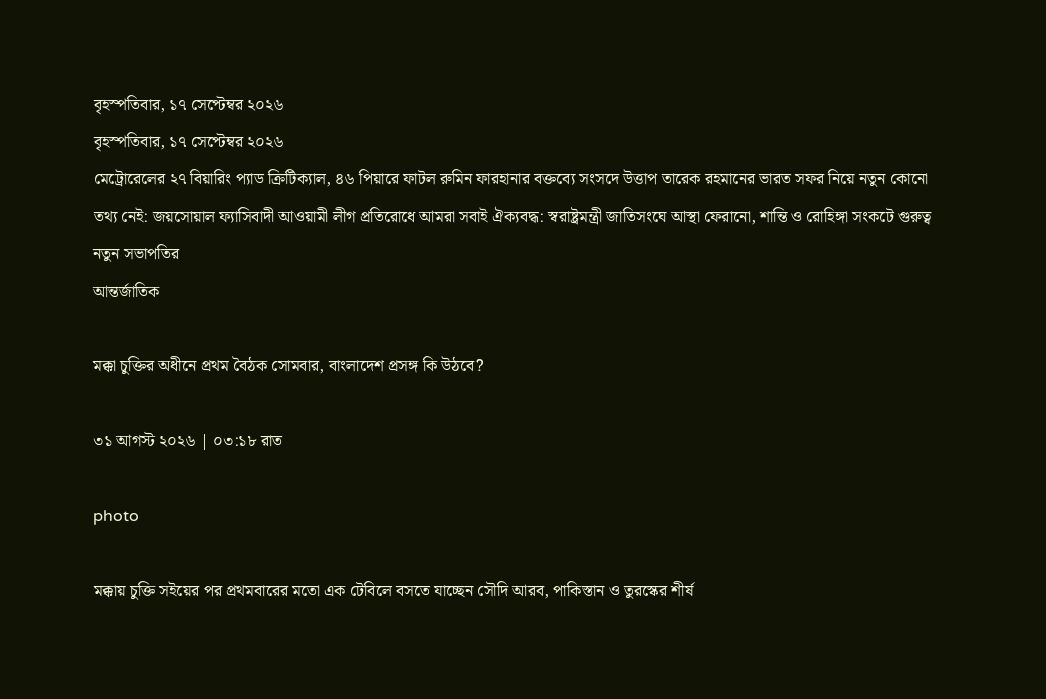বৃহস্পতিবার, ১৭ সেপ্টেম্বর ২০২৬
বৃহস্পতিবার, ১৭ সেপ্টেম্বর ২০২৬
মেট্রোরেলের ২৭ বিয়ারিং প্যাড ক্রিটিক্যাল, ৪৬ পিয়ারে ফাটল রুমিন ফারহানার বক্তব্যে সংসদে উত্তাপ তারেক রহমানের ভারত সফর নিয়ে নতুন কোনো তথ্য নেই: জয়সোয়াল ফ্যাসিবাদী আওয়ামী লীগ প্রতিরোধে আমরা সবাই ঐক্যবদ্ধ: স্বরাষ্ট্রমন্ত্রী জাতিসংঘে আস্থা ফেরানো, শান্তি ও রোহিঙ্গা সংকটে গুরুত্ব নতুন সভাপতির
আন্তর্জাতিক

মক্কা চুক্তির অধীনে প্রথম বৈঠক সোমবার, বাংলাদেশ প্রসঙ্গ কি উঠবে?

৩১ আগস্ট ২০২৬ | ০৩:১৮ রাত

photo

মক্কায় চুক্তি সইয়ের পর প্রথমবারের মতো এক টেবিলে বসতে যাচ্ছেন সৌদি আরব, পাকিস্তান ও তুরস্কের শীর্ষ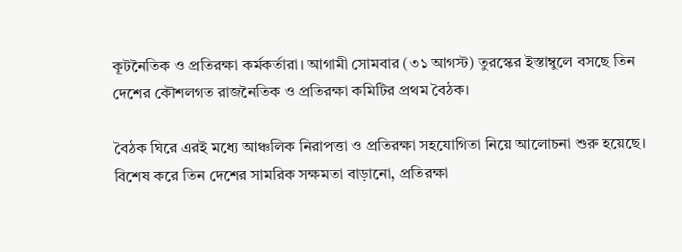কূটনৈতিক ও প্রতিরক্ষা কর্মকর্তারা। আগামী সোমবার (৩১ আগস্ট) তুরস্কের ইস্তাম্বুলে বসছে তিন দেশের কৌশলগত রাজনৈতিক ও প্রতিরক্ষা কমিটির প্রথম বৈঠক।

বৈঠক ঘিরে এরই মধ্যে আঞ্চলিক নিরাপত্তা ও প্রতিরক্ষা সহযোগিতা নিয়ে আলোচনা শুরু হয়েছে। বিশেষ করে তিন দেশের সামরিক সক্ষমতা বাড়ানো, প্রতিরক্ষা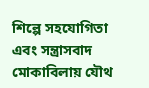শিল্পে সহযোগিতা এবং সন্ত্রাসবাদ মোকাবিলায় যৌথ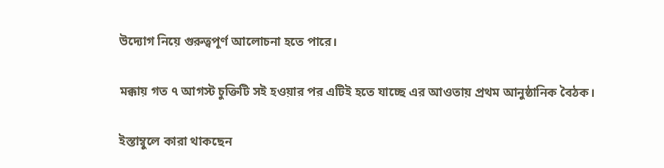উদ্যোগ নিয়ে গুরুত্বপূর্ণ আলোচনা হতে পারে।

মক্কায় গত ৭ আগস্ট চুক্তিটি সই হওয়ার পর এটিই হতে যাচ্ছে এর আওতায় প্রথম আনুষ্ঠানিক বৈঠক।

ইস্তাম্বুলে কারা থাকছেন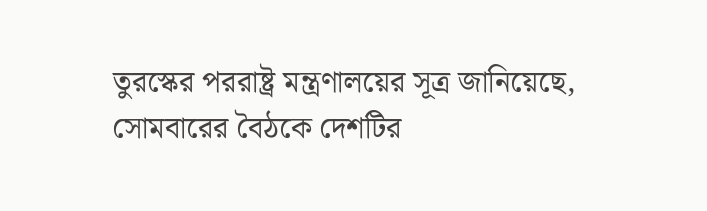তুরস্কের পররাষ্ট্র মন্ত্রণালয়ের সূত্র জানিয়েছে, সোমবারের বৈঠকে দেশটির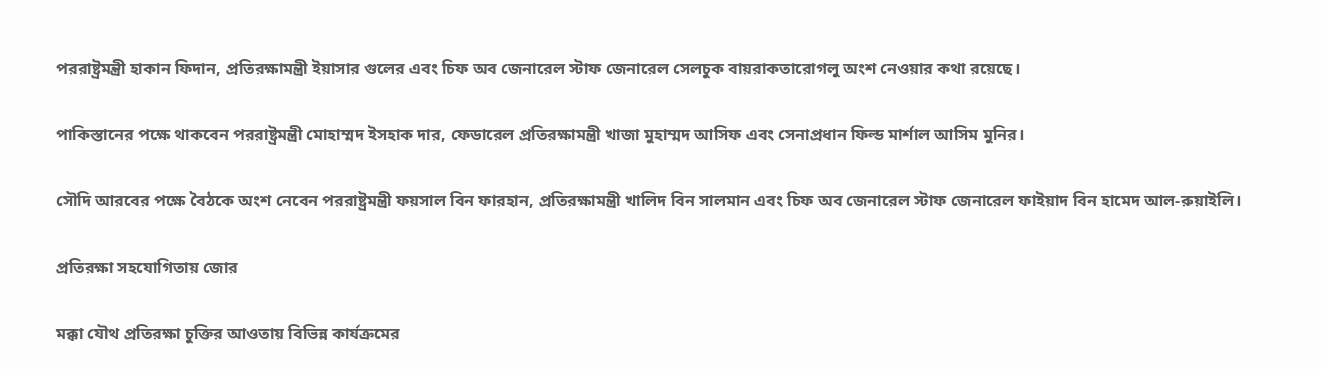পররাষ্ট্রমন্ত্রী হাকান ফিদান, প্রতিরক্ষামন্ত্রী ইয়াসার গুলের এবং চিফ অব জেনারেল স্টাফ জেনারেল সেলচুক বায়রাকতারোগলু অংশ নেওয়ার কথা রয়েছে।

পাকিস্তানের পক্ষে থাকবেন পররাষ্ট্রমন্ত্রী মোহাম্মদ ইসহাক দার, ফেডারেল প্রতিরক্ষামন্ত্রী খাজা মুহাম্মদ আসিফ এবং সেনাপ্রধান ফিল্ড মার্শাল আসিম মুনির।

সৌদি আরবের পক্ষে বৈঠকে অংশ নেবেন পররাষ্ট্রমন্ত্রী ফয়সাল বিন ফারহান, প্রতিরক্ষামন্ত্রী খালিদ বিন সালমান এবং চিফ অব জেনারেল স্টাফ জেনারেল ফাইয়াদ বিন হামেদ আল-রুয়াইলি।

প্রতিরক্ষা সহযোগিতায় জোর

মক্কা যৌথ প্রতিরক্ষা চুক্তির আওতায় বিভিন্ন কার্যক্রমের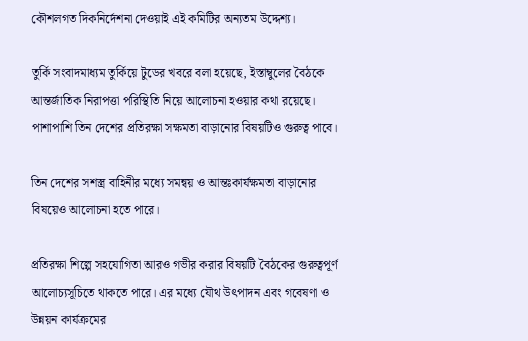কৌশলগত দিকনির্দেশনা দেওয়াই এই কমিটির অন্যতম উদ্দেশ্য।

তুর্কি সংবাদমাধ্যম তুর্কিয়ে টুডের খবরে বলা হয়েছে, ইস্তাম্বুলের বৈঠকে আন্তর্জাতিক নিরাপত্তা পরিস্থিতি নিয়ে আলোচনা হওয়ার কথা রয়েছে। পাশাপাশি তিন দেশের প্রতিরক্ষা সক্ষমতা বাড়ানোর বিষয়টিও গুরুত্ব পাবে।

তিন দেশের সশস্ত্র বাহিনীর মধ্যে সমন্বয় ও আন্তঃকার্যক্ষমতা বাড়ানোর বিষয়েও আলোচনা হতে পারে।

প্রতিরক্ষা শিল্পে সহযোগিতা আরও গভীর করার বিষয়টি বৈঠকের গুরুত্বপূর্ণ আলোচ্যসূচিতে থাকতে পারে। এর মধ্যে যৌথ উৎপাদন এবং গবেষণা ও উন্নয়ন কার্যক্রমের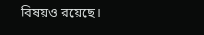বিষয়ও রয়েছে।